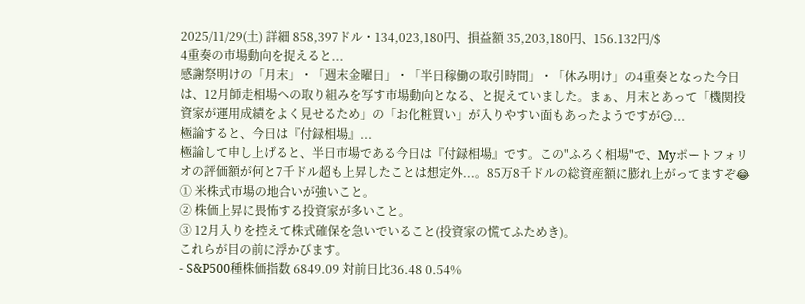2025/11/29(土) 詳細 858,397ドル・134,023,180円、損益額 35,203,180円、156.132円/$
4重奏の市場動向を捉えると...
感謝祭明けの「月末」・「週末金曜日」・「半日稼働の取引時間」・「休み明け」の4重奏となった今日は、12月師走相場への取り組みを写す市場動向となる、と捉えていました。まぁ、月末とあって「機関投資家が運用成績をよく見せるため」の「お化粧買い」が入りやすい面もあったようですが😏...
極論すると、今日は『付録相場』...
極論して申し上げると、半日市場である今日は『付録相場』です。この"ふろく相場"で、Myポートフォリオの評価額が何と7千ドル超も上昇したことは想定外...。85万8千ドルの総資産額に膨れ上がってますぞ😂
① 米株式市場の地合いが強いこと。
② 株価上昇に畏怖する投資家が多いこと。
③ 12月入りを控えて株式確保を急いでいること(投資家の慌てふためき)。
これらが目の前に浮かびます。
- S&P500種株価指数 6849.09 対前日比36.48 0.54%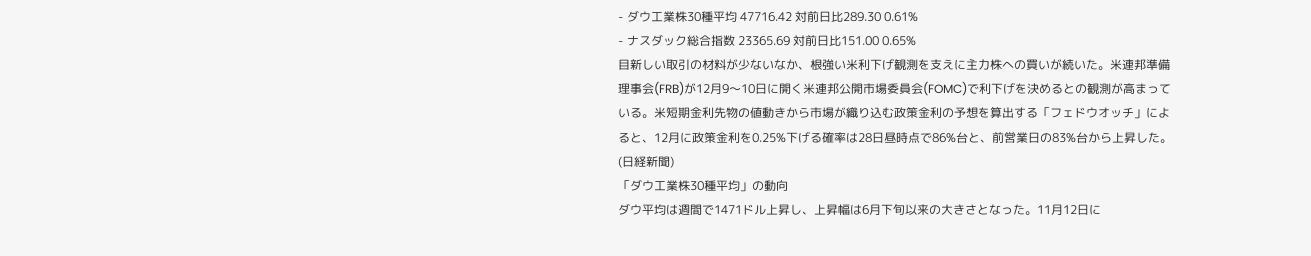- ダウ工業株30種平均 47716.42 対前日比289.30 0.61%
- ナスダック総合指数 23365.69 対前日比151.00 0.65%
目新しい取引の材料が少ないなか、根強い米利下げ観測を支えに主力株への買いが続いた。米連邦準備理事会(FRB)が12月9〜10日に開く米連邦公開市場委員会(FOMC)で利下げを決めるとの観測が高まっている。米短期金利先物の値動きから市場が織り込む政策金利の予想を算出する「フェドウオッチ」によると、12月に政策金利を0.25%下げる確率は28日昼時点で86%台と、前営業日の83%台から上昇した。(日経新聞)
「ダウ工業株30種平均」の動向
ダウ平均は週間で1471ドル上昇し、上昇幅は6月下旬以来の大きさとなった。11月12日に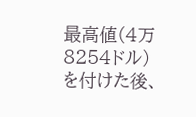最高値(4万8254ドル)を付けた後、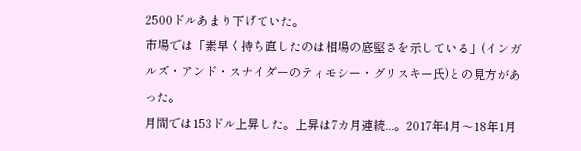2500ドルあまり下げていた。
市場では「素早く持ち直したのは相場の底堅さを示している」(インガルズ・アンド・スナイダーのティモシー・グリスキー氏)との見方があった。
月間では153ドル上昇した。上昇は7カ月連続...。2017年4月〜18年1月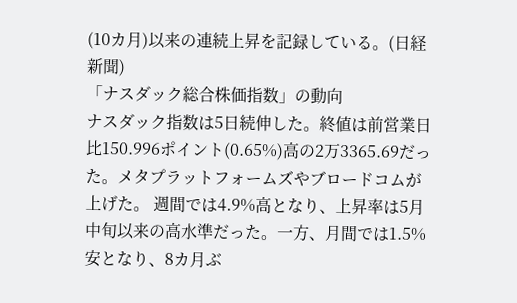(10カ月)以来の連続上昇を記録している。(日経新聞)
「ナスダック総合株価指数」の動向
ナスダック指数は5日続伸した。終値は前営業日比150.996ポイント(0.65%)高の2万3365.69だった。メタプラットフォームズやブロードコムが上げた。 週間では4.9%高となり、上昇率は5月中旬以来の高水準だった。一方、月間では1.5%安となり、8カ月ぶ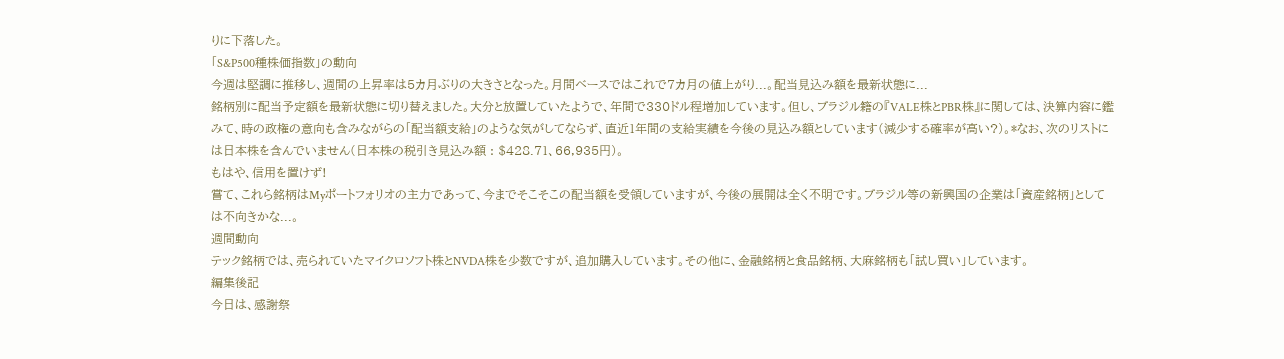りに下落した。
「S&P500種株価指数」の動向
今週は堅調に推移し、週間の上昇率は5カ月ぶりの大きさとなった。月間ベースではこれで7カ月の値上がり...。配当見込み額を最新状態に...
銘柄別に配当予定額を最新状態に切り替えました。大分と放置していたようで、年間で330ドル程増加しています。但し、ブラジル籍の『VALE株とPBR株』に関しては、決算内容に鑑みて、時の政権の意向も含みながらの「配当額支給」のような気がしてならず、直近1年間の支給実績を今後の見込み額としています(減少する確率が高い?)。*なお、次のリストには日本株を含んでいません(日本株の税引き見込み額 : $428.71、66,935円)。
もはや、信用を置けず!
嘗て、これら銘柄はMyポートフォリオの主力であって、今までそこそこの配当額を受領していますが、今後の展開は全く不明です。ブラジル等の新興国の企業は「資産銘柄」としては不向きかな...。
週間動向
テック銘柄では、売られていたマイクロソフト株とNVDA株を少数ですが、追加購入しています。その他に、金融銘柄と食品銘柄、大麻銘柄も「試し買い」しています。
編集後記
今日は、感謝祭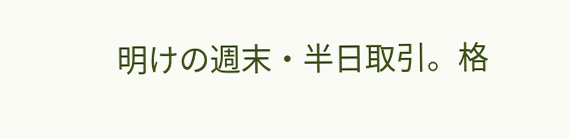明けの週末・半日取引。格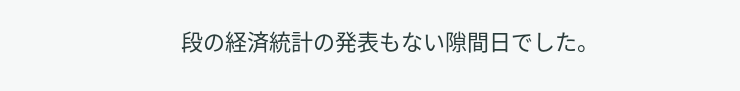段の経済統計の発表もない隙間日でした。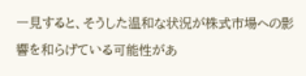一見すると、そうした温和な状況が株式市場への影響を和らげている可能性があ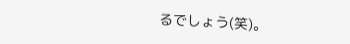るでしょう(笑)。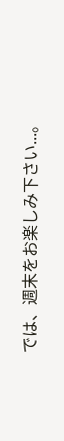では、週末をお楽しみ下さい...。